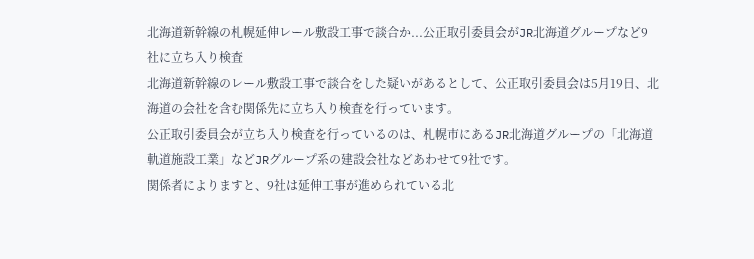北海道新幹線の札幌延伸レール敷設工事で談合か...公正取引委員会がJR北海道グループなど9社に立ち入り検査
北海道新幹線のレール敷設工事で談合をした疑いがあるとして、公正取引委員会は5月19日、北海道の会社を含む関係先に立ち入り検査を行っています。
公正取引委員会が立ち入り検査を行っているのは、札幌市にあるJR北海道グループの「北海道軌道施設工業」などJRグループ系の建設会社などあわせて9社です。
関係者によりますと、9社は延伸工事が進められている北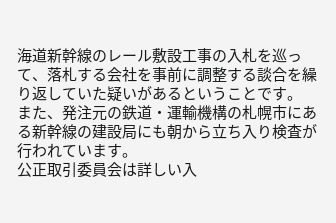海道新幹線のレール敷設工事の入札を巡って、落札する会社を事前に調整する談合を繰り返していた疑いがあるということです。
また、発注元の鉄道・運輸機構の札幌市にある新幹線の建設局にも朝から立ち入り検査が行われています。
公正取引委員会は詳しい入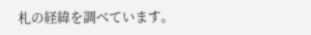札の経緯を調べています。